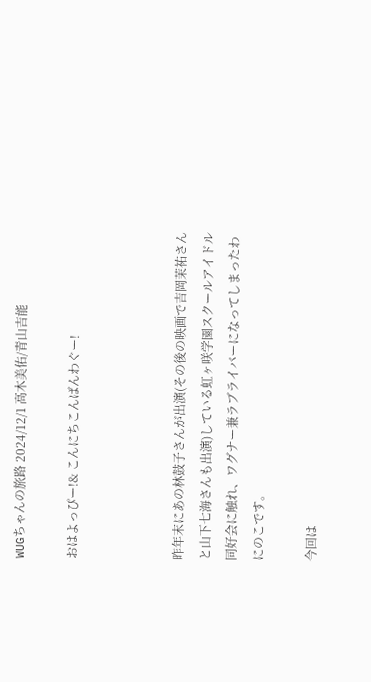WUGちゃんの旅路 2024/12/1 高木美佑/青山吉能

おはよっぴー!& こんにちこんばんわぐー!



昨年末にあの林鼓子さんが出演(その後の映画で吉岡茉祐さんと山下七海さんも出演)している虹ヶ咲学園スクールアイドル同好会に触れ、ワグナー兼ラブライバーになってしまったわにのこです。

今回は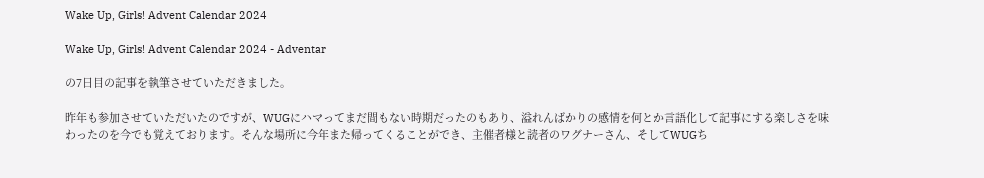Wake Up, Girls! Advent Calendar 2024

Wake Up, Girls! Advent Calendar 2024 - Adventar

の7日目の記事を執筆させていただきました。

昨年も参加させていただいたのですが、WUGにハマってまだ間もない時期だったのもあり、溢れんばかりの感情を何とか言語化して記事にする楽しさを味わったのを今でも覚えております。そんな場所に今年また帰ってくることができ、主催者様と読者のワグナーさん、そしてWUGち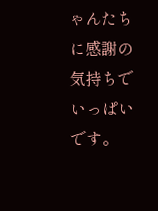ゃんたちに感謝の気持ちでいっぱいです。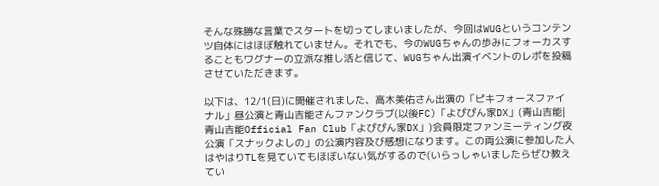そんな殊勝な言葉でスタートを切ってしまいましたが、今回はWUGというコンテンツ自体にはほぼ触れていません。それでも、今のWUGちゃんの歩みにフォーカスすることもワグナーの立派な推し活と信じて、WUGちゃん出演イベントのレポを投稿させていただきます。

以下は、12/1(日)に開催されました、高木美佑さん出演の「ピキフォースファイナル」昼公演と青山吉能さんファンクラブ(以後FC)「よぴぴん家DX」(青山吉能|青山吉能Official Fan Club「よぴぴん家DX」)会員限定ファンミーティング夜公演「スナックよしの」の公演内容及び感想になります。この両公演に参加した人はやはりTLを見ていてもほぼいない気がするので(いらっしゃいましたらぜひ教えてい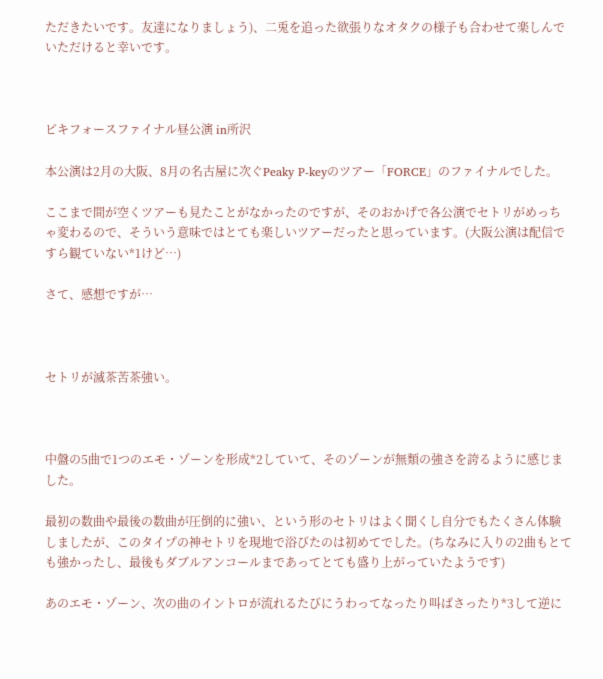ただきたいです。友達になりましょう)、二兎を追った欲張りなオタクの様子も合わせて楽しんでいただけると幸いです。



ピキフォースファイナル昼公演 in所沢

本公演は2月の大阪、8月の名古屋に次ぐPeaky P-keyのツアー「FORCE」のファイナルでした。

ここまで間が空くツアーも見たことがなかったのですが、そのおかげで各公演でセトリがめっちゃ変わるので、そういう意味ではとても楽しいツアーだったと思っています。(大阪公演は配信ですら観ていない*1けど…)

さて、感想ですが…



セトリが滅茶苦茶強い。



中盤の5曲で1つのエモ・ゾーンを形成*2していて、そのゾーンが無類の強さを誇るように感じました。

最初の数曲や最後の数曲が圧倒的に強い、という形のセトリはよく聞くし自分でもたくさん体験しましたが、このタイプの神セトリを現地で浴びたのは初めてでした。(ちなみに入りの2曲もとても強かったし、最後もダブルアンコールまであってとても盛り上がっていたようです)

あのエモ・ゾーン、次の曲のイントロが流れるたびにうわってなったり叫ばさったり*3して逆に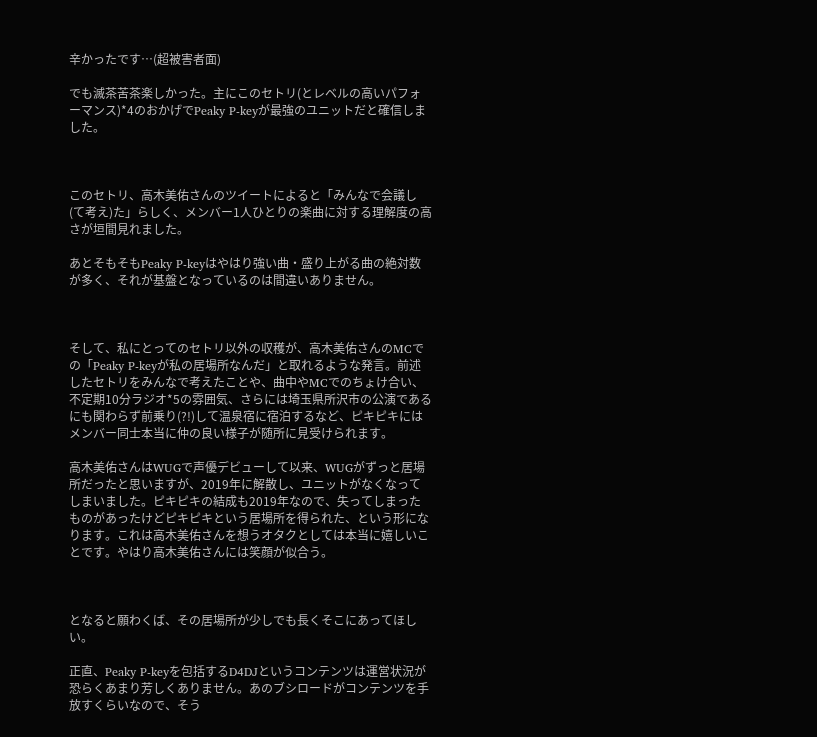辛かったです…(超被害者面)

でも滅茶苦茶楽しかった。主にこのセトリ(とレベルの高いパフォーマンス)*4のおかげでPeaky P-keyが最強のユニットだと確信しました。



このセトリ、高木美佑さんのツイートによると「みんなで会議し(て考え)た」らしく、メンバー1人ひとりの楽曲に対する理解度の高さが垣間見れました。

あとそもそもPeaky P-keyはやはり強い曲・盛り上がる曲の絶対数が多く、それが基盤となっているのは間違いありません。



そして、私にとってのセトリ以外の収穫が、高木美佑さんのMCでの「Peaky P-keyが私の居場所なんだ」と取れるような発言。前述したセトリをみんなで考えたことや、曲中やMCでのちょけ合い、不定期10分ラジオ*5の雰囲気、さらには埼玉県所沢市の公演であるにも関わらず前乗り(?!)して温泉宿に宿泊するなど、ピキピキにはメンバー同士本当に仲の良い様子が随所に見受けられます。

高木美佑さんはWUGで声優デビューして以来、WUGがずっと居場所だったと思いますが、2019年に解散し、ユニットがなくなってしまいました。ピキピキの結成も2019年なので、失ってしまったものがあったけどピキピキという居場所を得られた、という形になります。これは高木美佑さんを想うオタクとしては本当に嬉しいことです。やはり高木美佑さんには笑顔が似合う。



となると願わくば、その居場所が少しでも長くそこにあってほしい。

正直、Peaky P-keyを包括するD4DJというコンテンツは運営状況が恐らくあまり芳しくありません。あのブシロードがコンテンツを手放すくらいなので、そう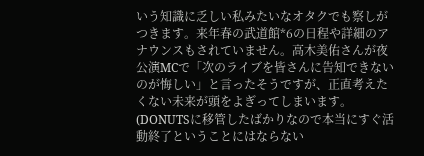いう知識に乏しい私みたいなオタクでも察しがつきます。来年春の武道館*6の日程や詳細のアナウンスもされていません。高木美佑さんが夜公演MCで「次のライブを皆さんに告知できないのが悔しい」と言ったそうですが、正直考えたくない未来が頭をよぎってしまいます。(DONUTSに移管したばかりなので本当にすぐ活動終了ということにはならない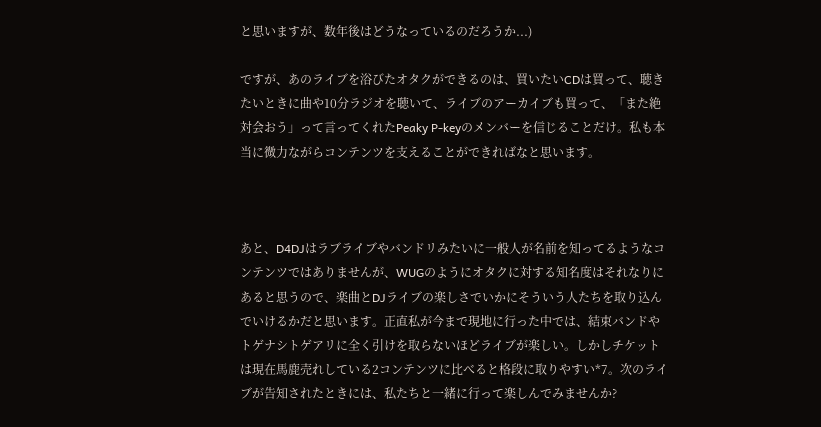と思いますが、数年後はどうなっているのだろうか...)

ですが、あのライブを浴びたオタクができるのは、買いたいCDは買って、聴きたいときに曲や10分ラジオを聴いて、ライブのアーカイブも買って、「また絶対会おう」って言ってくれたPeaky P-keyのメンバーを信じることだけ。私も本当に微力ながらコンテンツを支えることができればなと思います。



あと、D4DJはラブライブやバンドリみたいに一般人が名前を知ってるようなコンテンツではありませんが、WUGのようにオタクに対する知名度はそれなりにあると思うので、楽曲とDJライブの楽しさでいかにそういう人たちを取り込んでいけるかだと思います。正直私が今まで現地に行った中では、結束バンドやトゲナシトゲアリに全く引けを取らないほどライブが楽しい。しかしチケットは現在馬鹿売れしている2コンテンツに比べると格段に取りやすい*7。次のライブが告知されたときには、私たちと一緒に行って楽しんでみませんか?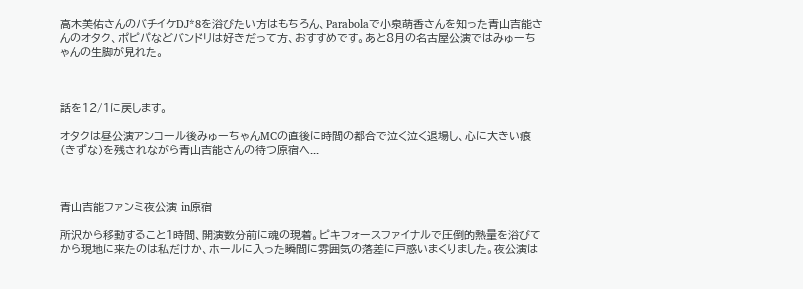高木美佑さんのバチイケDJ*8を浴びたい方はもちろん、Parabolaで小泉萌香さんを知った青山吉能さんのオタク、ポピパなどバンドリは好きだって方、おすすめです。あと8月の名古屋公演ではみゅーちゃんの生脚が見れた。



話を12/1に戻します。

オタクは昼公演アンコール後みゅーちゃんMCの直後に時間の都合で泣く泣く退場し、心に大きい痕(きずな)を残されながら青山吉能さんの待つ原宿へ...



青山吉能ファンミ夜公演 in原宿

所沢から移動すること1時間、開演数分前に魂の現着。ピキフォースファイナルで圧倒的熱量を浴びてから現地に来たのは私だけか、ホールに入った瞬間に雰囲気の落差に戸惑いまくりました。夜公演は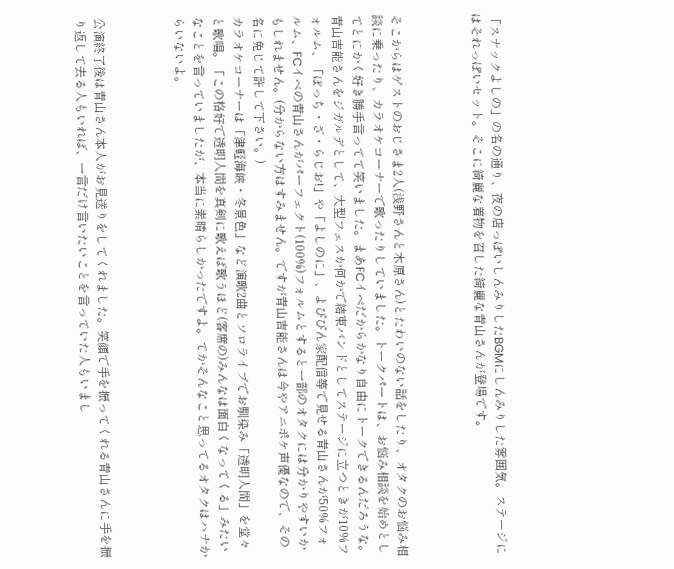「スナックよしの」の名の通り、夜の店っぽいしんみりしたBGMにしんみりした雰囲気。ステージにはそれっぽいセット。そこに綺麗な着物を召した綺麗な青山さんが登場です。



そこからはゲストのおじさま2人(浅野さんと木原さん)とたわいのない話をしたり、オタクのお悩み相談に乗ったり、カラオケコーナーで歌ったりしていました。トークパートは、お悩み相談を始めとしてとにかく好き勝手言ってて笑いました。まあFCイベだからかなり自由にトークできるんだろうな。青山吉能さんをジガルデとして、大型フェスか何かで結束バンドとしてステージに立つときが10%フォルム、「ぼっち・ざ・らじお!」や「よしのに」、よぴぴん家配信等で見せる青山さんが50%フォルム、FCイベの青山さんがパーフェクト(100%)フォルムとすると一部のオタクには分かりやすいかもしれません。(分からない方はすみません。ですが青山吉能さんは今やアニポケ声優なので、その名に免じて許して下さい。)
カラオケコーナーは「津軽海峡・冬景色」など演歌2曲とソロライブでお馴染み「透明人間」を堂々と歌唱。「この格好で透明人間を真剣に歌えば歌うほど(客席の)みんなは面白くなってくる」みたいなことを言っていましたが、本当に素晴らしかったですよ。てかそんなこと思ってるオタクはハナからいないよ。



公演終了後は青山さん本人がお見送りをしてくれました。笑顔で手を振ってくれる青山さんに手を振り返して去る人もいれば、一言だけ言いたいことを言っていた人もいまし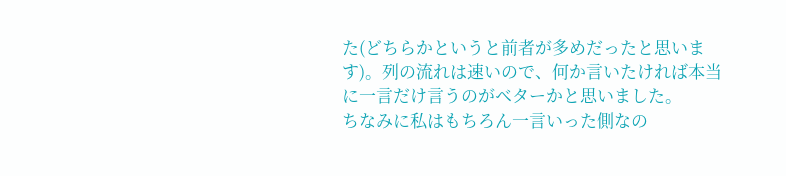た(どちらかというと前者が多めだったと思います)。列の流れは速いので、何か言いたければ本当に一言だけ言うのがベターかと思いました。
ちなみに私はもちろん一言いった側なの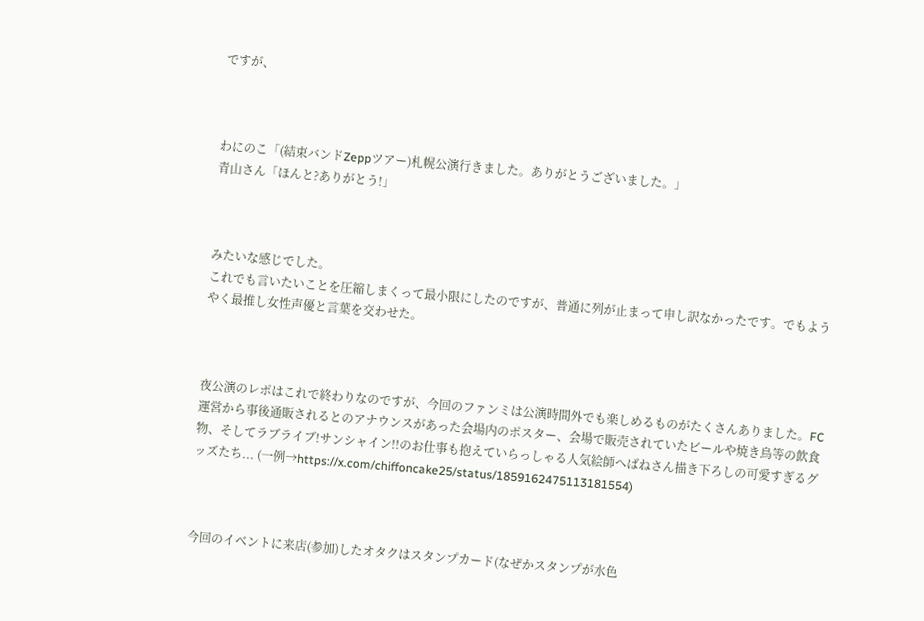ですが、



わにのこ「(結束バンドZeppツアー)札幌公演行きました。ありがとうございました。」
青山さん「ほんと?ありがとう!」



みたいな感じでした。
これでも言いたいことを圧縮しまくって最小限にしたのですが、普通に列が止まって申し訳なかったです。でもようやく最推し女性声優と言葉を交わせた。



夜公演のレポはこれで終わりなのですが、今回のファンミは公演時間外でも楽しめるものがたくさんありました。FC運営から事後通販されるとのアナウンスがあった会場内のポスター、会場で販売されていたビールや焼き鳥等の飲食物、そしてラブライブ!サンシャイン!!のお仕事も抱えていらっしゃる人気絵師へばねさん描き下ろしの可愛すぎるグッズたち... (一例→https://x.com/chiffoncake25/status/1859162475113181554)



今回のイベントに来店(参加)したオタクはスタンプカード(なぜかスタンプが水色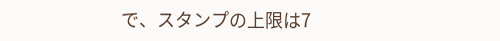で、スタンプの上限は7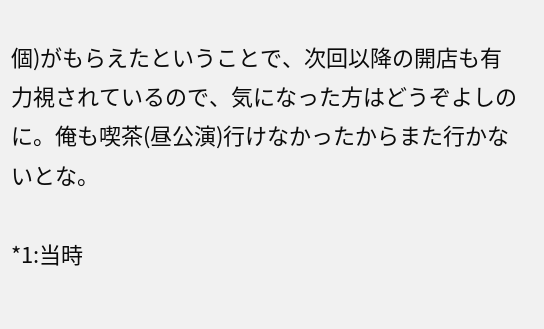個)がもらえたということで、次回以降の開店も有力視されているので、気になった方はどうぞよしのに。俺も喫茶(昼公演)行けなかったからまた行かないとな。

*1:当時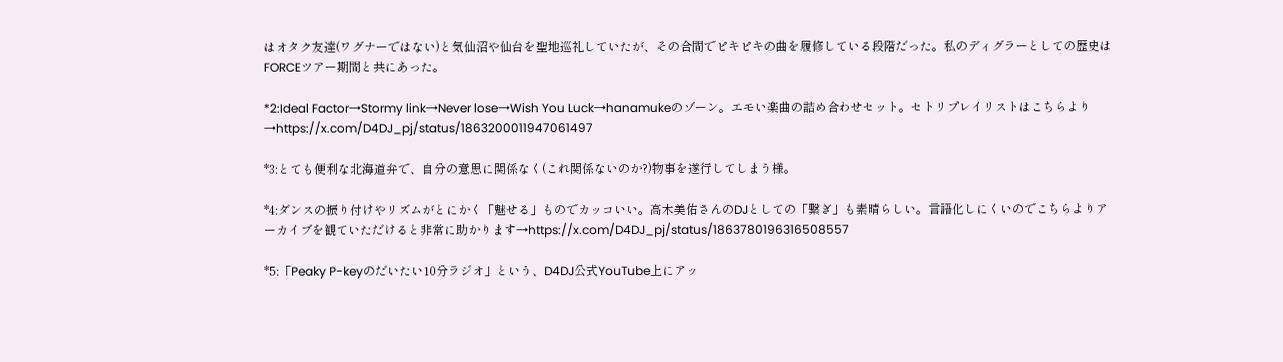はオタク友達(ワグナーではない)と気仙沼や仙台を聖地巡礼していたが、その合間でピキピキの曲を履修している段階だった。私のディグラーとしての歴史はFORCEツアー期間と共にあった。

*2:Ideal Factor→Stormy link→Never lose→Wish You Luck→hanamukeのゾーン。エモい楽曲の詰め合わせセット。セトリプレイリストはこちらより→https://x.com/D4DJ_pj/status/1863200011947061497

*3:とても便利な北海道弁で、自分の意思に関係なく(これ関係ないのか?)物事を遂行してしまう様。

*4:ダンスの振り付けやリズムがとにかく「魅せる」ものでカッコいい。高木美佑さんのDJとしての「繋ぎ」も素晴らしい。言語化しにくいのでこちらよりアーカイブを観ていただけると非常に助かります→https://x.com/D4DJ_pj/status/1863780196316508557

*5:「Peaky P-keyのだいたい10分ラジオ」という、D4DJ公式YouTube上にアッ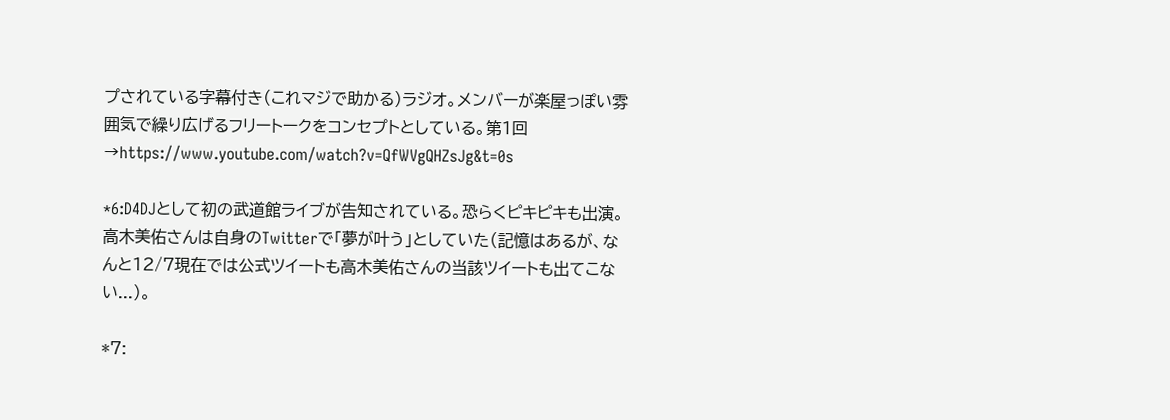プされている字幕付き(これマジで助かる)ラジオ。メンバーが楽屋っぽい雰囲気で繰り広げるフリートークをコンセプトとしている。第1回→https://www.youtube.com/watch?v=QfWVgQHZsJg&t=0s

*6:D4DJとして初の武道館ライブが告知されている。恐らくピキピキも出演。高木美佑さんは自身のTwitterで「夢が叶う」としていた(記憶はあるが、なんと12/7現在では公式ツイートも高木美佑さんの当該ツイートも出てこない...)。

*7: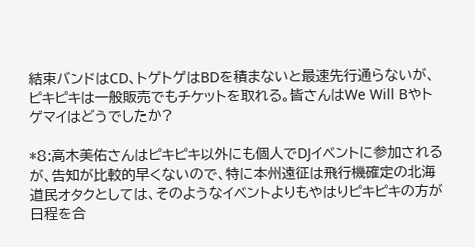結束バンドはCD、トゲトゲはBDを積まないと最速先行通らないが、ピキピキは一般販売でもチケットを取れる。皆さんはWe Will Bやトゲマイはどうでしたか?

*8:高木美佑さんはピキピキ以外にも個人でDJイベントに参加されるが、告知が比較的早くないので、特に本州遠征は飛行機確定の北海道民オタクとしては、そのようなイベントよりもやはりピキピキの方が日程を合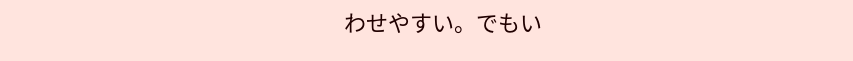わせやすい。でもい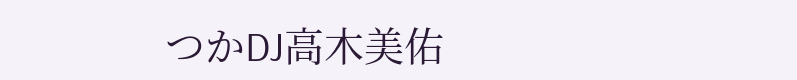つかDJ高木美佑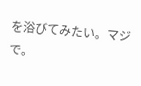を浴びてみたい。マジで。